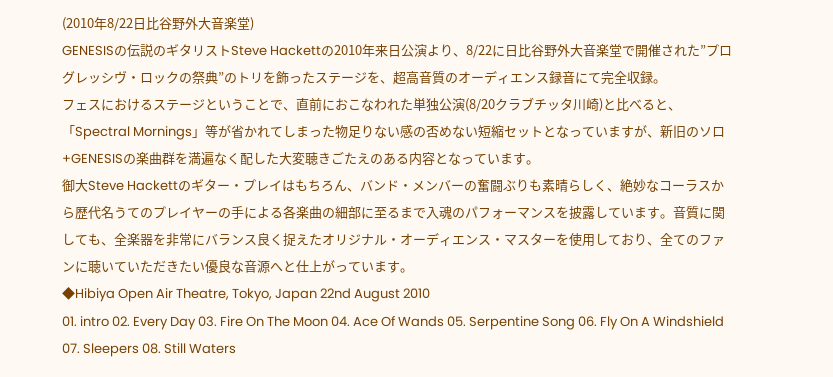(2010年8/22日比谷野外大音楽堂)
GENESISの伝説のギタリストSteve Hackettの2010年来日公演より、8/22に日比谷野外大音楽堂で開催された”プログレッシヴ・ロックの祭典”のトリを飾ったステージを、超高音質のオーディエンス録音にて完全収録。
フェスにおけるステージということで、直前におこなわれた単独公演(8/20クラブチッタ川崎)と比べると、「Spectral Mornings」等が省かれてしまった物足りない感の否めない短縮セットとなっていますが、新旧のソロ+GENESISの楽曲群を満遍なく配した大変聴きごたえのある内容となっています。
御大Steve Hackettのギター・プレイはもちろん、バンド・メンバーの奮闘ぶりも素晴らしく、絶妙なコーラスから歴代名うてのプレイヤーの手による各楽曲の細部に至るまで入魂のパフォーマンスを披露しています。音質に関しても、全楽器を非常にバランス良く捉えたオリジナル・オーディエンス・マスターを使用しており、全てのファンに聴いていただきたい優良な音源へと仕上がっています。
◆Hibiya Open Air Theatre, Tokyo, Japan 22nd August 2010
01. intro 02. Every Day 03. Fire On The Moon 04. Ace Of Wands 05. Serpentine Song 06. Fly On A Windshield 07. Sleepers 08. Still Waters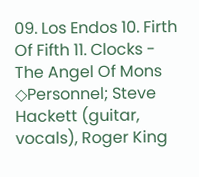09. Los Endos 10. Firth Of Fifth 11. Clocks - The Angel Of Mons
◇Personnel; Steve Hackett (guitar, vocals), Roger King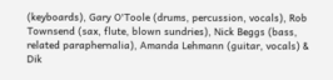(keyboards), Gary O'Toole (drums, percussion, vocals), Rob Townsend (sax, flute, blown sundries), Nick Beggs (bass, related paraphernalia), Amanda Lehmann (guitar, vocals) & Dik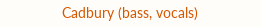Cadbury (bass, vocals)